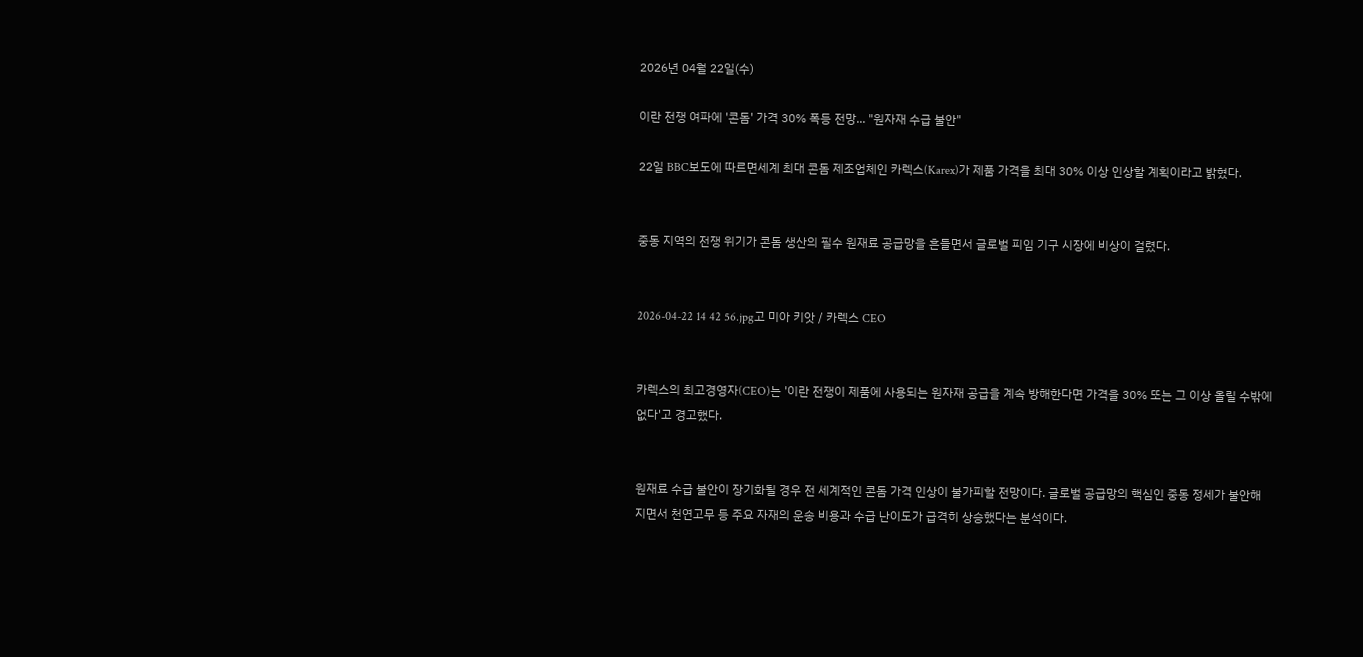2026년 04월 22일(수)

이란 전쟁 여파에 '콘돔' 가격 30% 폭등 전망... "원자재 수급 불안"

22일 BBC보도에 따르면세계 최대 콘돔 제조업체인 카렉스(Karex)가 제품 가격을 최대 30% 이상 인상할 계획이라고 밝혔다.


중동 지역의 전쟁 위기가 콘돔 생산의 필수 원재료 공급망을 흔들면서 글로벌 피임 기구 시장에 비상이 걸렸다.


2026-04-22 14 42 56.jpg고 미아 키앗 / 카렉스 CEO


카렉스의 최고경영자(CEO)는 '이란 전쟁이 제품에 사용되는 원자재 공급을 계속 방해한다면 가격을 30% 또는 그 이상 올릴 수밖에 없다'고 경고했다.


원재료 수급 불안이 장기화될 경우 전 세계적인 콘돔 가격 인상이 불가피할 전망이다. 글로벌 공급망의 핵심인 중동 정세가 불안해지면서 천연고무 등 주요 자재의 운송 비용과 수급 난이도가 급격히 상승했다는 분석이다.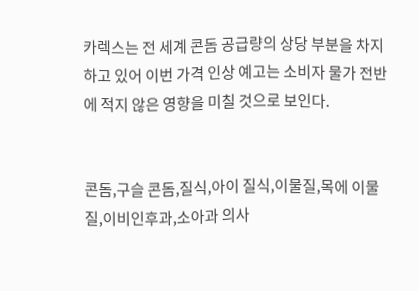카렉스는 전 세계 콘돔 공급량의 상당 부분을 차지하고 있어 이번 가격 인상 예고는 소비자 물가 전반에 적지 않은 영향을 미칠 것으로 보인다.


콘돔,구슬 콘돔,질식,아이 질식,이물질,목에 이물질,이비인후과,소아과 의사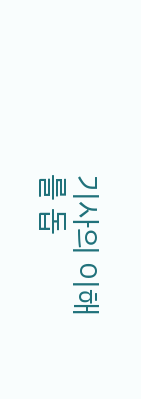기사의 이해를 돕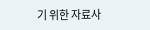기 위한 자료사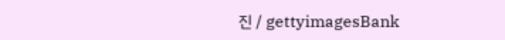진 / gettyimagesBank